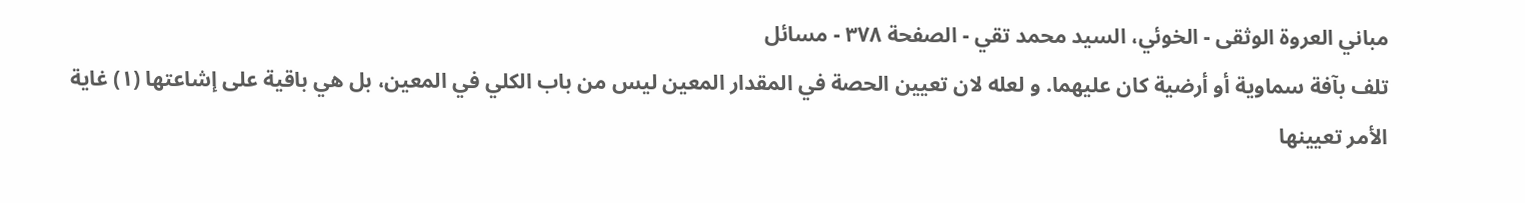مباني العروة الوثقى - الخوئي، السيد محمد تقي - الصفحة ٣٧٨ - مسائل
تلف بآفة سماوية أو أرضية كان عليهما. و لعله لان تعيين الحصة في المقدار المعين ليس من باب الكلي في المعين، بل هي باقية على إشاعتها (١) غاية الأمر تعيينها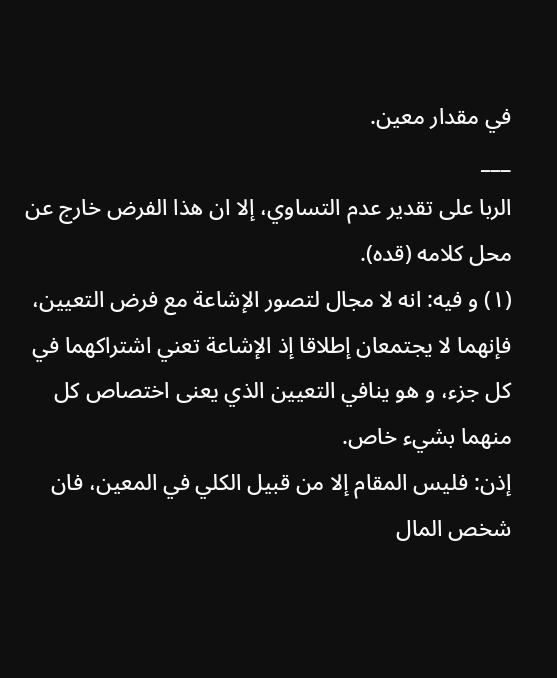في مقدار معين.
___
الربا على تقدير عدم التساوي، إلا ان هذا الفرض خارج عن محل كلامه (قده).
(١) و فيه: انه لا مجال لتصور الإشاعة مع فرض التعيين، فإنهما لا يجتمعان إطلاقا إذ الإشاعة تعني اشتراكهما في كل جزء، و هو ينافي التعيين الذي يعنى اختصاص كل منهما بشيء خاص.
إذن: فليس المقام إلا من قبيل الكلي في المعين، فان شخص المال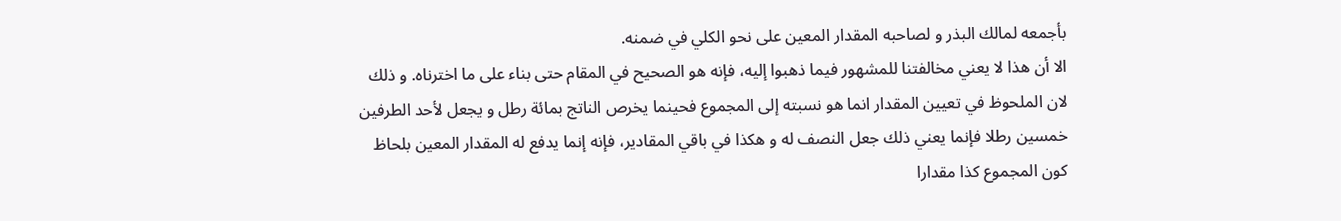بأجمعه لمالك البذر و لصاحبه المقدار المعين على نحو الكلي في ضمنه.
الا أن هذا لا يعني مخالفتنا للمشهور فيما ذهبوا إليه، فإنه هو الصحيح في المقام حتى بناء على ما اخترناه. و ذلك لان الملحوظ في تعيين المقدار انما هو نسبته إلى المجموع فحينما يخرص الناتج بمائة رطل و يجعل لأحد الطرفين خمسين رطلا فإنما يعني ذلك جعل النصف له و هكذا في باقي المقادير، فإنه إنما يدفع له المقدار المعين بلحاظ كون المجموع كذا مقدارا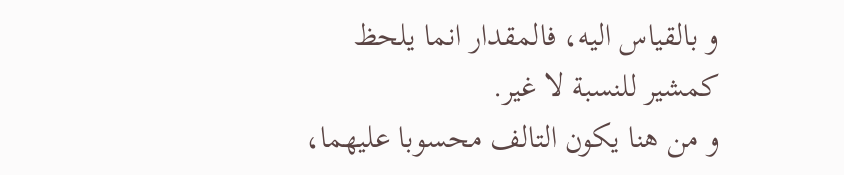و بالقياس اليه، فالمقدار انما يلحظ كمشير للنسبة لا غير.
و من هنا يكون التالف محسوبا عليهما،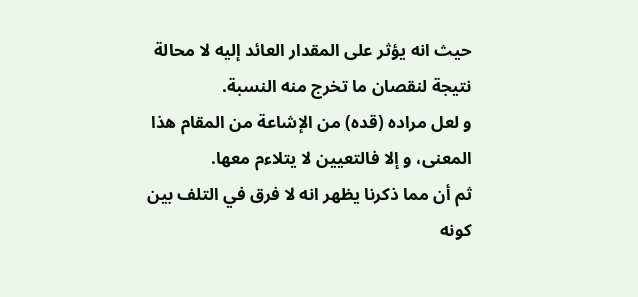حيث انه يؤثر على المقدار العائد إليه لا محالة نتيجة لنقصان ما تخرج منه النسبة.
و لعل مراده (قده) من الإشاعة من المقام هذا المعنى، و إلا فالتعيين لا يتلاءم معها.
ثم أن مما ذكرنا يظهر انه لا فرق في التلف بين كونه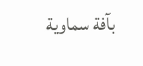بآفة سماوية